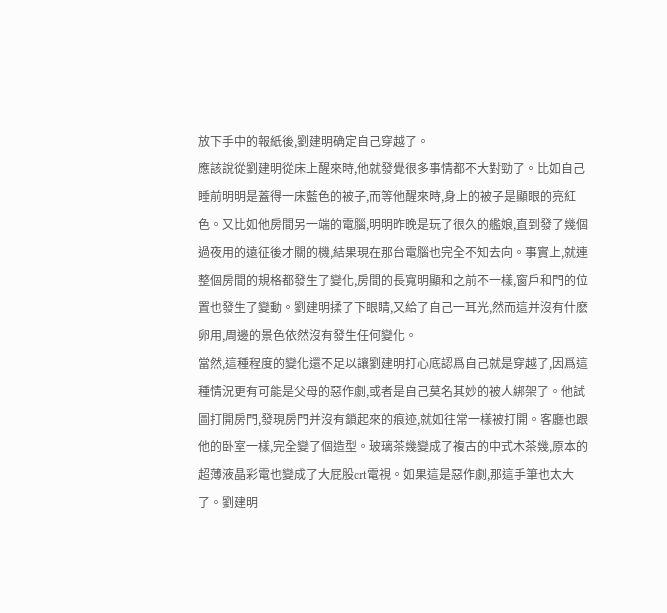放下手中的報紙後,劉建明确定自己穿越了。
應該說從劉建明從床上醒來時,他就發覺很多事情都不大對勁了。比如自己睡前明明是蓋得一床藍色的被子,而等他醒來時,身上的被子是顯眼的亮紅色。又比如他房間另一端的電腦,明明昨晚是玩了很久的艦娘,直到發了幾個過夜用的遠征後才關的機,結果現在那台電腦也完全不知去向。事實上,就連整個房間的規格都發生了變化,房間的長寬明顯和之前不一樣,窗戶和門的位置也發生了變動。劉建明揉了下眼睛,又給了自己一耳光,然而這并沒有什麽卵用,周邊的景色依然沒有發生任何變化。
當然,這種程度的變化還不足以讓劉建明打心底認爲自己就是穿越了,因爲這種情況更有可能是父母的惡作劇,或者是自己莫名其妙的被人綁架了。他試圖打開房門,發現房門并沒有鎖起來的痕迹,就如往常一樣被打開。客廳也跟他的卧室一樣,完全變了個造型。玻璃茶幾變成了複古的中式木茶幾,原本的超薄液晶彩電也變成了大屁股crt電視。如果這是惡作劇,那這手筆也太大了。劉建明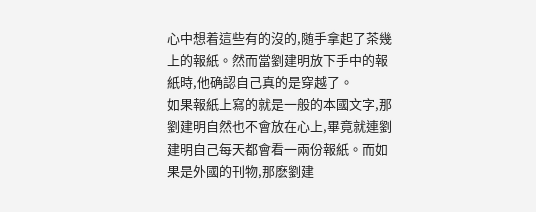心中想着這些有的沒的,随手拿起了茶幾上的報紙。然而當劉建明放下手中的報紙時,他确認自己真的是穿越了。
如果報紙上寫的就是一般的本國文字,那劉建明自然也不會放在心上,畢竟就連劉建明自己每天都會看一兩份報紙。而如果是外國的刊物,那麽劉建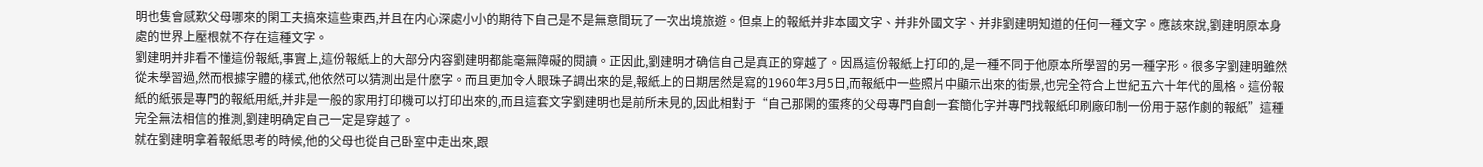明也隻會感歎父母哪來的閑工夫搞來這些東西,并且在内心深處小小的期待下自己是不是無意間玩了一次出境旅遊。但桌上的報紙并非本國文字、并非外國文字、并非劉建明知道的任何一種文字。應該來說,劉建明原本身處的世界上壓根就不存在這種文字。
劉建明并非看不懂這份報紙,事實上,這份報紙上的大部分内容劉建明都能毫無障礙的閱讀。正因此,劉建明才确信自己是真正的穿越了。因爲這份報紙上打印的,是一種不同于他原本所學習的另一種字形。很多字劉建明雖然從未學習過,然而根據字體的樣式,他依然可以猜測出是什麽字。而且更加令人眼珠子調出來的是,報紙上的日期居然是寫的1960年3月5日,而報紙中一些照片中顯示出來的街景,也完全符合上世紀五六十年代的風格。這份報紙的紙張是專門的報紙用紙,并非是一般的家用打印機可以打印出來的,而且這套文字劉建明也是前所未見的,因此相對于“自己那閑的蛋疼的父母專門自創一套簡化字并專門找報紙印刷廠印制一份用于惡作劇的報紙”這種完全無法相信的推測,劉建明确定自己一定是穿越了。
就在劉建明拿着報紙思考的時候,他的父母也從自己卧室中走出來,跟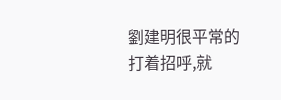劉建明很平常的打着招呼,就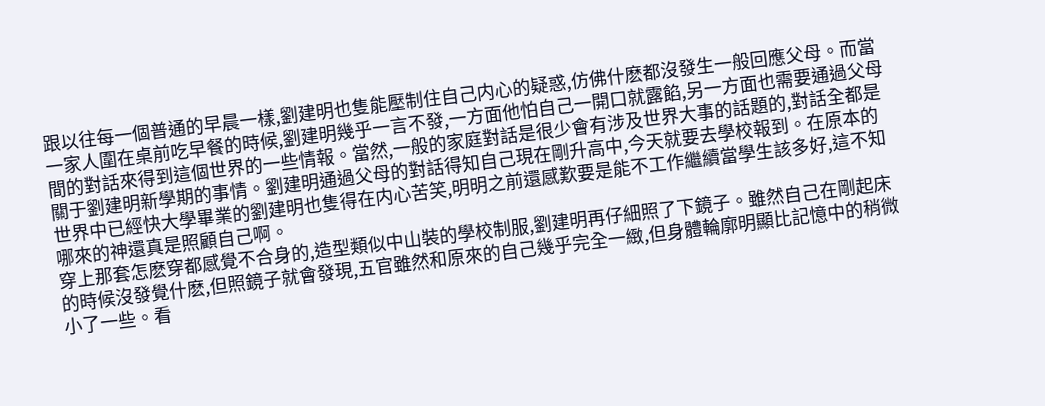跟以往每一個普通的早晨一樣,劉建明也隻能壓制住自己内心的疑惑,仿佛什麽都沒發生一般回應父母。而當一家人圍在桌前吃早餐的時候,劉建明幾乎一言不發,一方面他怕自己一開口就露餡,另一方面也需要通過父母間的對話來得到這個世界的一些情報。當然,一般的家庭對話是很少會有涉及世界大事的話題的,對話全都是關于劉建明新學期的事情。劉建明通過父母的對話得知自己現在剛升高中,今天就要去學校報到。在原本的世界中已經快大學畢業的劉建明也隻得在内心苦笑,明明之前還感歎要是能不工作繼續當學生該多好,這不知哪來的神還真是照顧自己啊。
穿上那套怎麽穿都感覺不合身的,造型類似中山裝的學校制服,劉建明再仔細照了下鏡子。雖然自己在剛起床的時候沒發覺什麽,但照鏡子就會發現,五官雖然和原來的自己幾乎完全一緻,但身體輪廓明顯比記憶中的稍微小了一些。看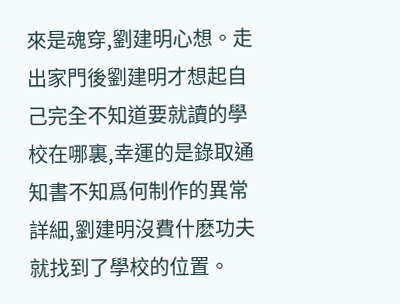來是魂穿,劉建明心想。走出家門後劉建明才想起自己完全不知道要就讀的學校在哪裏,幸運的是錄取通知書不知爲何制作的異常詳細,劉建明沒費什麽功夫就找到了學校的位置。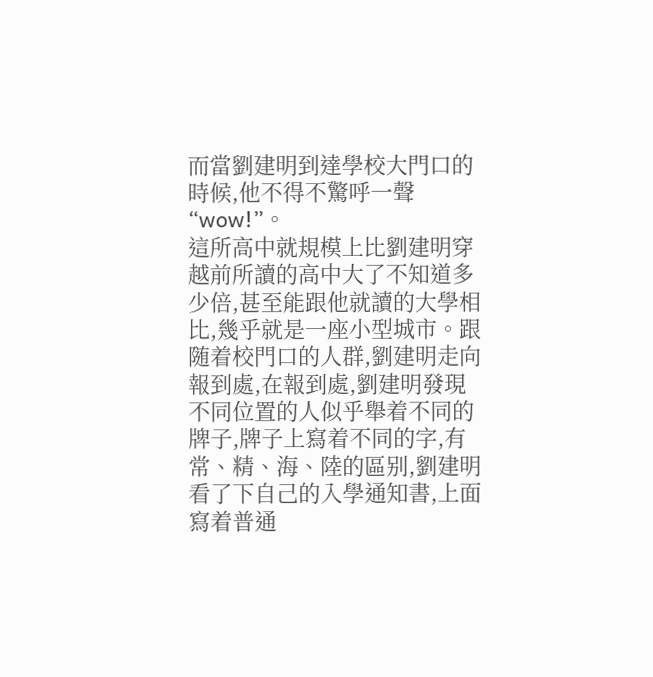而當劉建明到達學校大門口的時候,他不得不驚呼一聲“wow!”。
這所高中就規模上比劉建明穿越前所讀的高中大了不知道多少倍,甚至能跟他就讀的大學相比,幾乎就是一座小型城市。跟随着校門口的人群,劉建明走向報到處,在報到處,劉建明發現不同位置的人似乎舉着不同的牌子,牌子上寫着不同的字,有常、精、海、陸的區别,劉建明看了下自己的入學通知書,上面寫着普通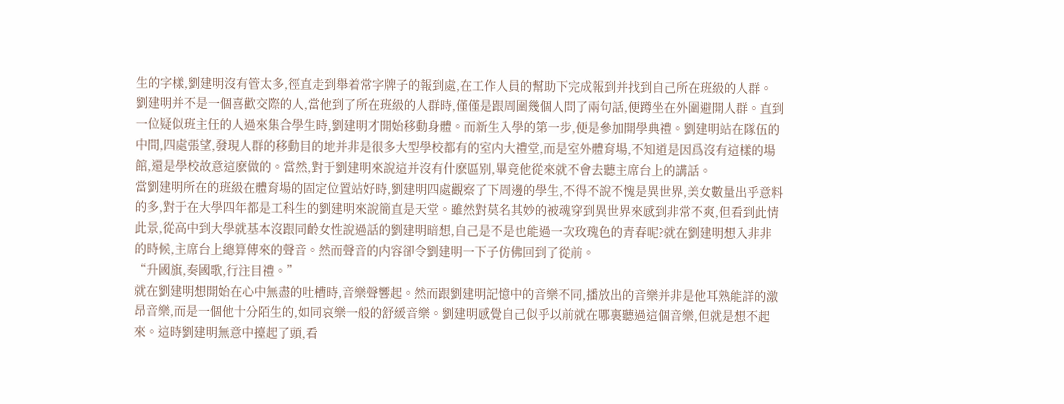生的字樣,劉建明沒有管太多,徑直走到舉着常字牌子的報到處,在工作人員的幫助下完成報到并找到自己所在班級的人群。
劉建明并不是一個喜歡交際的人,當他到了所在班級的人群時,僅僅是跟周圍幾個人問了兩句話,便蹲坐在外圍避開人群。直到一位疑似班主任的人過來集合學生時,劉建明才開始移動身體。而新生入學的第一步,便是參加開學典禮。劉建明站在隊伍的中間,四處張望,發現人群的移動目的地并非是很多大型學校都有的室内大禮堂,而是室外體育場,不知道是因爲沒有這樣的場館,還是學校故意這麽做的。當然,對于劉建明來說這并沒有什麽區别,畢竟他從來就不會去聽主席台上的講話。
當劉建明所在的班級在體育場的固定位置站好時,劉建明四處觀察了下周邊的學生,不得不說不愧是異世界,美女數量出乎意料的多,對于在大學四年都是工科生的劉建明來說簡直是天堂。雖然對莫名其妙的被魂穿到異世界來感到非常不爽,但看到此情此景,從高中到大學就基本沒跟同齡女性說過話的劉建明暗想,自己是不是也能過一次玫瑰色的青春呢?就在劉建明想入非非的時候,主席台上總算傳來的聲音。然而聲音的内容卻令劉建明一下子仿佛回到了從前。
“升國旗,奏國歌,行注目禮。”
就在劉建明想開始在心中無盡的吐槽時,音樂聲響起。然而跟劉建明記憶中的音樂不同,播放出的音樂并非是他耳熟能詳的激昂音樂,而是一個他十分陌生的,如同哀樂一般的舒緩音樂。劉建明感覺自己似乎以前就在哪裏聽過這個音樂,但就是想不起來。這時劉建明無意中擡起了頭,看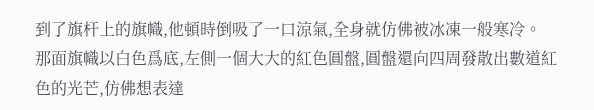到了旗杆上的旗幟,他頓時倒吸了一口涼氣,全身就仿佛被冰凍一般寒冷。
那面旗幟以白色爲底,左側一個大大的紅色圓盤,圓盤還向四周發散出數道紅色的光芒,仿佛想表達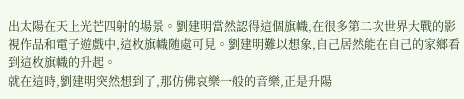出太陽在天上光芒四射的場景。劉建明當然認得這個旗幟,在很多第二次世界大戰的影視作品和電子遊戲中,這枚旗幟随處可見。劉建明難以想象,自己居然能在自己的家鄉看到這枚旗幟的升起。
就在這時,劉建明突然想到了,那仿佛哀樂一般的音樂,正是升陽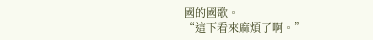國的國歌。
“這下看來麻煩了啊。”